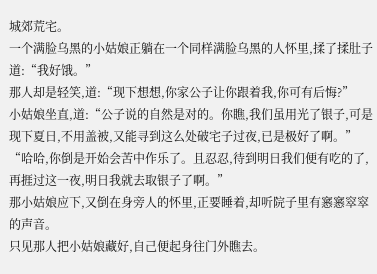城郊荒宅。
一个满脸乌黑的小姑娘正躺在一个同样满脸乌黑的人怀里,揉了揉肚子道:“我好饿。”
那人却是轻笑,道:“现下想想,你家公子让你跟着我,你可有后悔?”
小姑娘坐直,道:“公子说的自然是对的。你瞧,我们虽用光了银子,可是现下夏日,不用盖被,又能寻到这么处破宅子过夜,已是极好了啊。”
“哈哈,你倒是开始会苦中作乐了。且忍忍,待到明日我们便有吃的了,再捱过这一夜,明日我就去取银子了啊。”
那小姑娘应下,又倒在身旁人的怀里,正要睡着,却听院子里有窸窸窣窣的声音。
只见那人把小姑娘藏好,自己便起身往门外瞧去。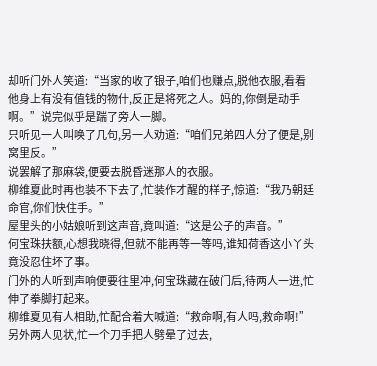却听门外人笑道:“当家的收了银子,咱们也赚点,脱他衣服,看看他身上有没有值钱的物什,反正是将死之人。妈的,你倒是动手啊。”说完似乎是踹了旁人一脚。
只听见一人叫唤了几句,另一人劝道:“咱们兄弟四人分了便是,别窝里反。”
说罢解了那麻袋,便要去脱昏迷那人的衣服。
柳维夏此时再也装不下去了,忙装作才醒的样子,惊道:“我乃朝廷命官,你们快住手。”
屋里头的小姑娘听到这声音,竟叫道:“这是公子的声音。”
何宝珠扶额,心想我晓得,但就不能再等一等吗,谁知荷香这小丫头竟没忍住坏了事。
门外的人听到声响便要往里冲,何宝珠藏在破门后,待两人一进,忙伸了拳脚打起来。
柳维夏见有人相助,忙配合着大喊道:“救命啊,有人吗,救命啊!”
另外两人见状,忙一个刀手把人劈晕了过去,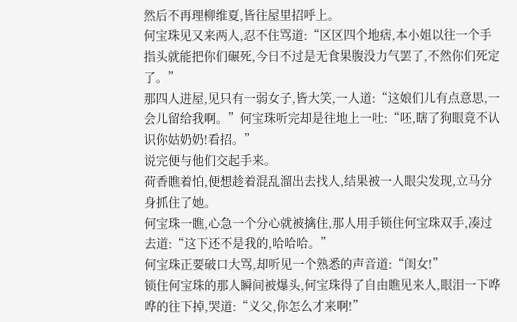然后不再理柳维夏,皆往屋里招呼上。
何宝珠见又来两人,忍不住骂道:“区区四个地痞,本小姐以往一个手指头就能把你们碾死,今日不过是无食果腹没力气罢了,不然你们死定了。”
那四人进屋,见只有一弱女子,皆大笑,一人道:“这娘们儿有点意思,一会儿留给我啊。”何宝珠听完却是往地上一吐:“呸,瞎了狗眼竟不认识你姑奶奶!看招。”
说完便与他们交起手来。
荷香瞧着怕,便想趁着混乱溜出去找人,结果被一人眼尖发现,立马分身抓住了她。
何宝珠一瞧,心急一个分心就被擒住,那人用手锁住何宝珠双手,凑过去道:“这下还不是我的,哈哈哈。”
何宝珠正要破口大骂,却听见一个熟悉的声音道:“闺女!”
锁住何宝珠的那人瞬间被爆头,何宝珠得了自由瞧见来人,眼泪一下哗哗的往下掉,哭道:“义父,你怎么才来啊!”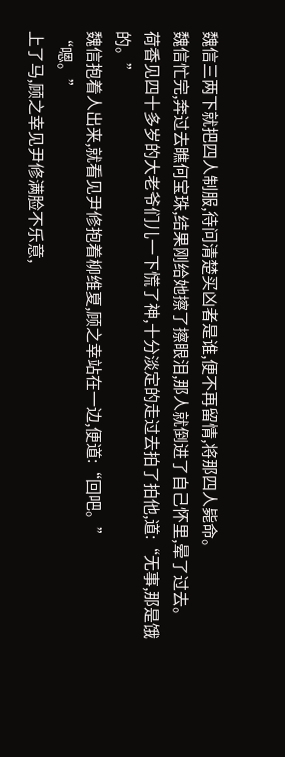魏信三两下就把四人制服,待问清楚买凶者是谁,便不再留情,将那四人毙命。
魏信忙完,奔过去瞧何宝珠,结果刚给她擦了擦眼泪,那人就倒进了自己怀里,晕了过去。
荷香见四十多岁的大老爷们儿一下慌了神,十分淡定的走过去拍了拍他,道:“无事,那是饿的。”
魏信抱着人出来,就看见尹修抱着柳维夏,顾之幸站在一边,便道:“回吧。”
“嗯。”
上了马,顾之幸见尹修满脸不乐意,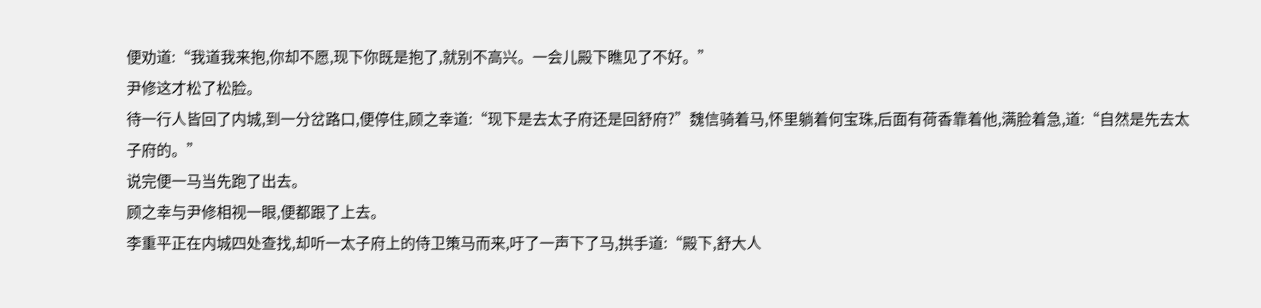便劝道:“我道我来抱,你却不愿,现下你既是抱了,就别不高兴。一会儿殿下瞧见了不好。”
尹修这才松了松脸。
待一行人皆回了内城,到一分岔路口,便停住,顾之幸道:“现下是去太子府还是回舒府?”魏信骑着马,怀里躺着何宝珠,后面有荷香靠着他,满脸着急,道:“自然是先去太子府的。”
说完便一马当先跑了出去。
顾之幸与尹修相视一眼,便都跟了上去。
李重平正在内城四处查找,却听一太子府上的侍卫策马而来,吁了一声下了马,拱手道:“殿下,舒大人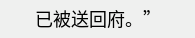已被送回府。”